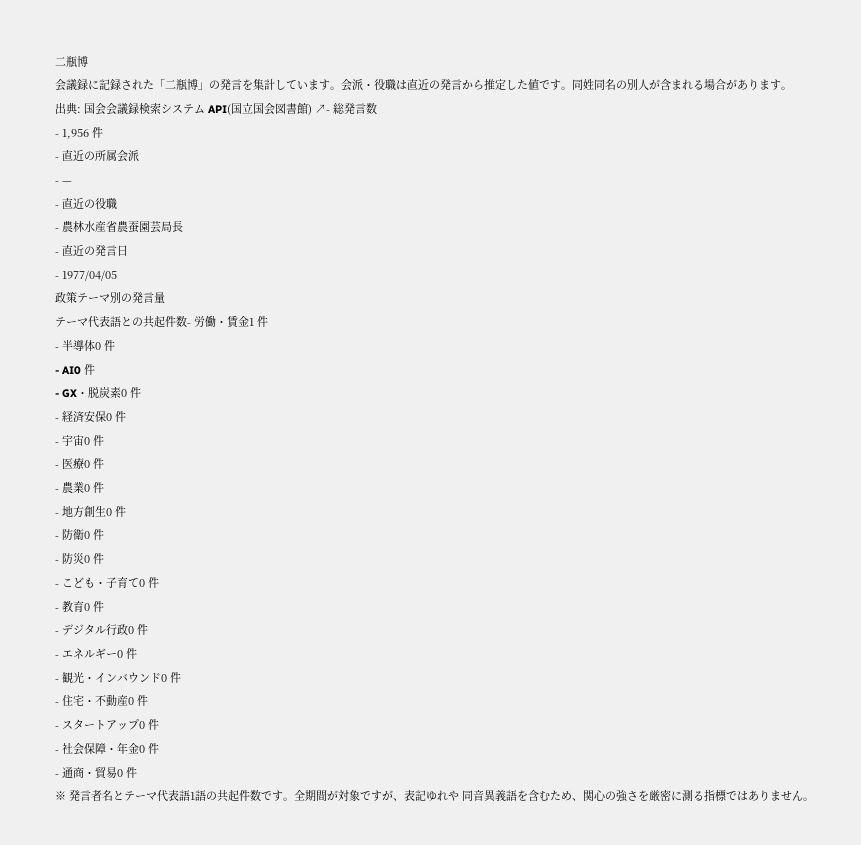二瓶博
会議録に記録された「二瓶博」の発言を集計しています。会派・役職は直近の発言から推定した値です。同姓同名の別人が含まれる場合があります。
出典: 国会会議録検索システム API(国立国会図書館) ↗- 総発言数
- 1,956 件
- 直近の所属会派
- —
- 直近の役職
- 農林水産省農蚕園芸局長
- 直近の発言日
- 1977/04/05
政策テーマ別の発言量
テーマ代表語との共起件数- 労働・賃金1 件
- 半導体0 件
- AI0 件
- GX・脱炭素0 件
- 経済安保0 件
- 宇宙0 件
- 医療0 件
- 農業0 件
- 地方創生0 件
- 防衛0 件
- 防災0 件
- こども・子育て0 件
- 教育0 件
- デジタル行政0 件
- エネルギー0 件
- 観光・インバウンド0 件
- 住宅・不動産0 件
- スタートアップ0 件
- 社会保障・年金0 件
- 通商・貿易0 件
※ 発言者名とテーマ代表語1語の共起件数です。全期間が対象ですが、表記ゆれや 同音異義語を含むため、関心の強さを厳密に測る指標ではありません。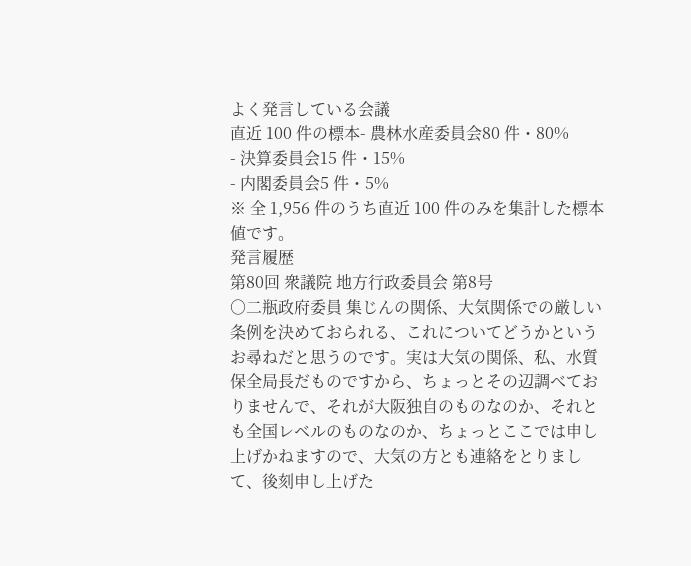よく発言している会議
直近 100 件の標本- 農林水産委員会80 件・80%
- 決算委員会15 件・15%
- 内閣委員会5 件・5%
※ 全 1,956 件のうち直近 100 件のみを集計した標本値です。
発言履歴
第80回 衆議院 地方行政委員会 第8号
○二瓶政府委員 集じんの関係、大気関係での厳しい条例を決めておられる、これについてどうかというお尋ねだと思うのです。実は大気の関係、私、水質保全局長だものですから、ちょっとその辺調べておりませんで、それが大阪独自のものなのか、それとも全国レベルのものなのか、ちょっとここでは申し上げかねますので、大気の方とも連絡をとりまして、後刻申し上げた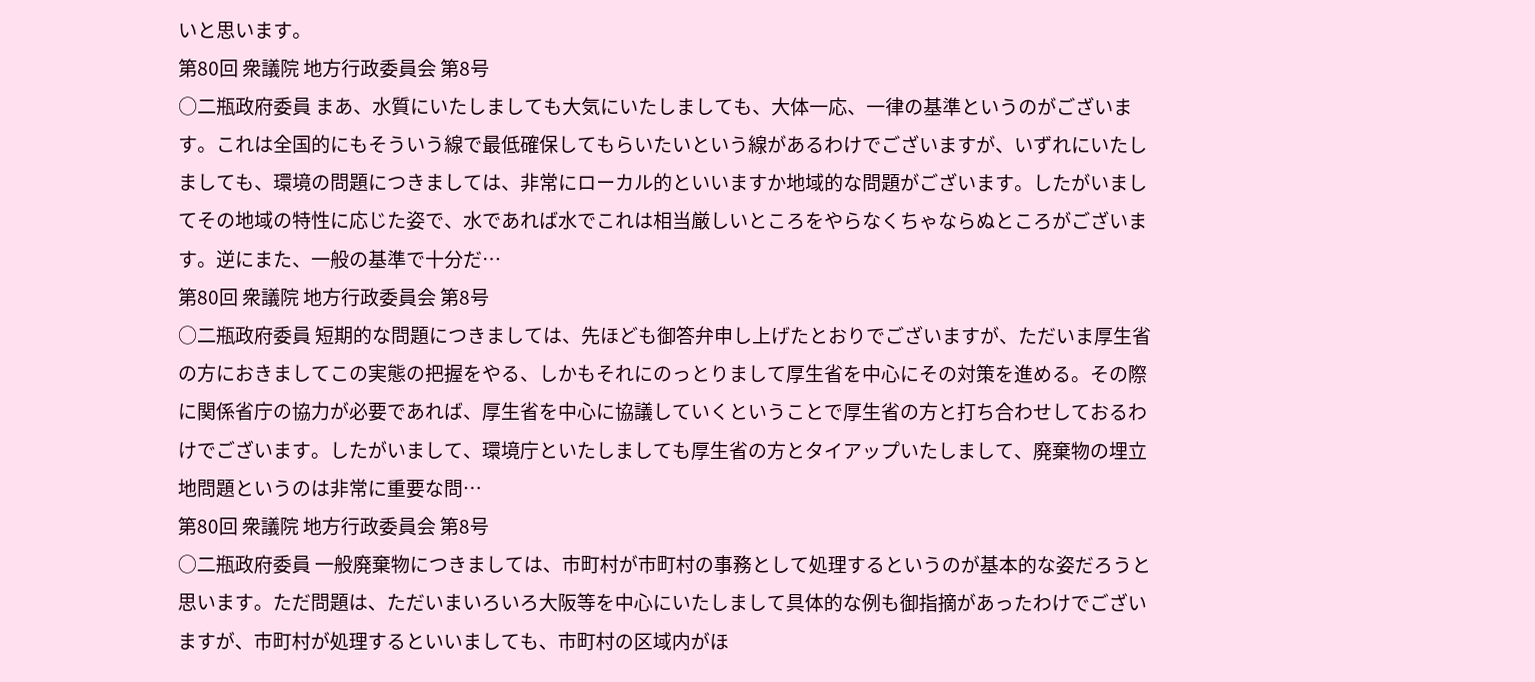いと思います。
第80回 衆議院 地方行政委員会 第8号
○二瓶政府委員 まあ、水質にいたしましても大気にいたしましても、大体一応、一律の基準というのがございます。これは全国的にもそういう線で最低確保してもらいたいという線があるわけでございますが、いずれにいたしましても、環境の問題につきましては、非常にローカル的といいますか地域的な問題がございます。したがいましてその地域の特性に応じた姿で、水であれば水でこれは相当厳しいところをやらなくちゃならぬところがございます。逆にまた、一般の基準で十分だ…
第80回 衆議院 地方行政委員会 第8号
○二瓶政府委員 短期的な問題につきましては、先ほども御答弁申し上げたとおりでございますが、ただいま厚生省の方におきましてこの実態の把握をやる、しかもそれにのっとりまして厚生省を中心にその対策を進める。その際に関係省庁の協力が必要であれば、厚生省を中心に協議していくということで厚生省の方と打ち合わせしておるわけでございます。したがいまして、環境庁といたしましても厚生省の方とタイアップいたしまして、廃棄物の埋立地問題というのは非常に重要な問…
第80回 衆議院 地方行政委員会 第8号
○二瓶政府委員 一般廃棄物につきましては、市町村が市町村の事務として処理するというのが基本的な姿だろうと思います。ただ問題は、ただいまいろいろ大阪等を中心にいたしまして具体的な例も御指摘があったわけでございますが、市町村が処理するといいましても、市町村の区域内がほ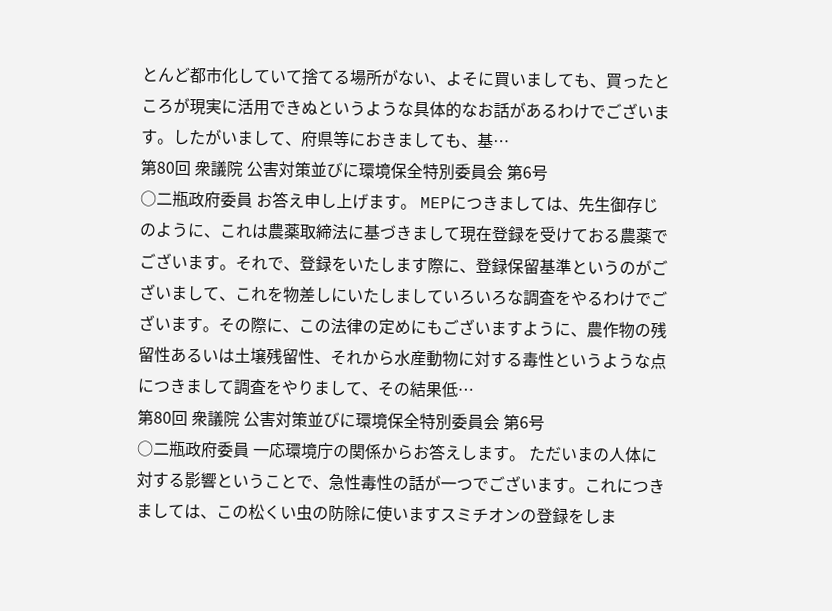とんど都市化していて捨てる場所がない、よそに買いましても、買ったところが現実に活用できぬというような具体的なお話があるわけでございます。したがいまして、府県等におきましても、基…
第80回 衆議院 公害対策並びに環境保全特別委員会 第6号
○二瓶政府委員 お答え申し上げます。 MEPにつきましては、先生御存じのように、これは農薬取締法に基づきまして現在登録を受けておる農薬でございます。それで、登録をいたします際に、登録保留基準というのがございまして、これを物差しにいたしましていろいろな調査をやるわけでございます。その際に、この法律の定めにもございますように、農作物の残留性あるいは土壌残留性、それから水産動物に対する毒性というような点につきまして調査をやりまして、その結果低…
第80回 衆議院 公害対策並びに環境保全特別委員会 第6号
○二瓶政府委員 一応環境庁の関係からお答えします。 ただいまの人体に対する影響ということで、急性毒性の話が一つでございます。これにつきましては、この松くい虫の防除に使いますスミチオンの登録をしま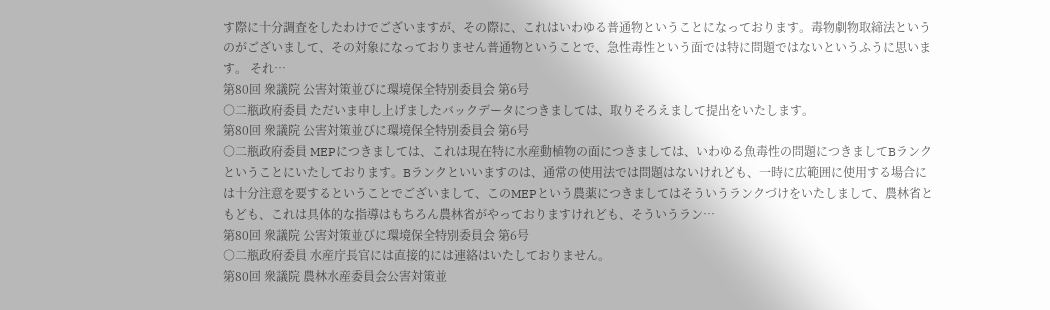す際に十分調査をしたわけでございますが、その際に、これはいわゆる普通物ということになっております。毒物劇物取締法というのがございまして、その対象になっておりません普通物ということで、急性毒性という面では特に問題ではないというふうに思います。 それ…
第80回 衆議院 公害対策並びに環境保全特別委員会 第6号
○二瓶政府委員 ただいま申し上げましたバックデータにつきましては、取りそろえまして提出をいたします。
第80回 衆議院 公害対策並びに環境保全特別委員会 第6号
○二瓶政府委員 MEPにつきましては、これは現在特に水産動植物の面につきましては、いわゆる魚毒性の問題につきましてBランクということにいたしております。Bランクといいますのは、通常の使用法では問題はないけれども、一時に広範囲に使用する場合には十分注意を要するということでございまして、このMEPという農薬につきましてはそういうランクづけをいたしまして、農林省ともども、これは具体的な指導はもちろん農林省がやっておりますけれども、そういうラン…
第80回 衆議院 公害対策並びに環境保全特別委員会 第6号
○二瓶政府委員 水産庁長官には直接的には連絡はいたしておりません。
第80回 衆議院 農林水産委員会公害対策並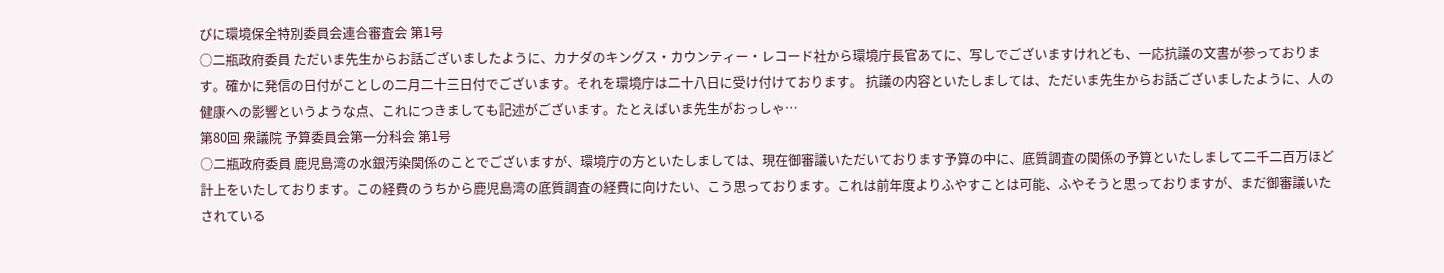びに環境保全特別委員会連合審査会 第1号
○二瓶政府委員 ただいま先生からお話ございましたように、カナダのキングス・カウンティー・レコード社から環境庁長官あてに、写しでございますけれども、一応抗議の文書が参っております。確かに発信の日付がことしの二月二十三日付でございます。それを環境庁は二十八日に受け付けております。 抗議の内容といたしましては、ただいま先生からお話ございましたように、人の健康への影響というような点、これにつきましても記述がございます。たとえばいま先生がおっしゃ…
第80回 衆議院 予算委員会第一分科会 第1号
○二瓶政府委員 鹿児島湾の水銀汚染関係のことでございますが、環境庁の方といたしましては、現在御審議いただいております予算の中に、底質調査の関係の予算といたしまして二千二百万ほど計上をいたしております。この経費のうちから鹿児島湾の底質調査の経費に向けたい、こう思っております。これは前年度よりふやすことは可能、ふやそうと思っておりますが、まだ御審議いたされている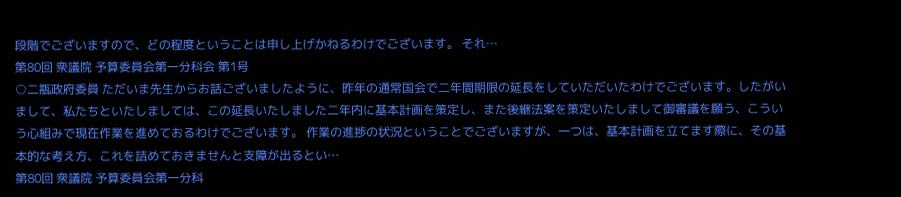段階でございますので、どの程度ということは申し上げかねるわけでございます。 それ…
第80回 衆議院 予算委員会第一分科会 第1号
○二瓶政府委員 ただいま先生からお話ございましたように、昨年の通常国会で二年間期限の延長をしていただいたわけでございます。したがいまして、私たちといたしましては、この延長いたしました二年内に基本計画を策定し、また後継法案を策定いたしまして御審議を願う、こういう心組みで現在作業を進めておるわけでございます。 作業の進捗の状況ということでございますが、一つは、基本計画を立てます際に、その基本的な考え方、これを詰めておきませんと支障が出るとい…
第80回 衆議院 予算委員会第一分科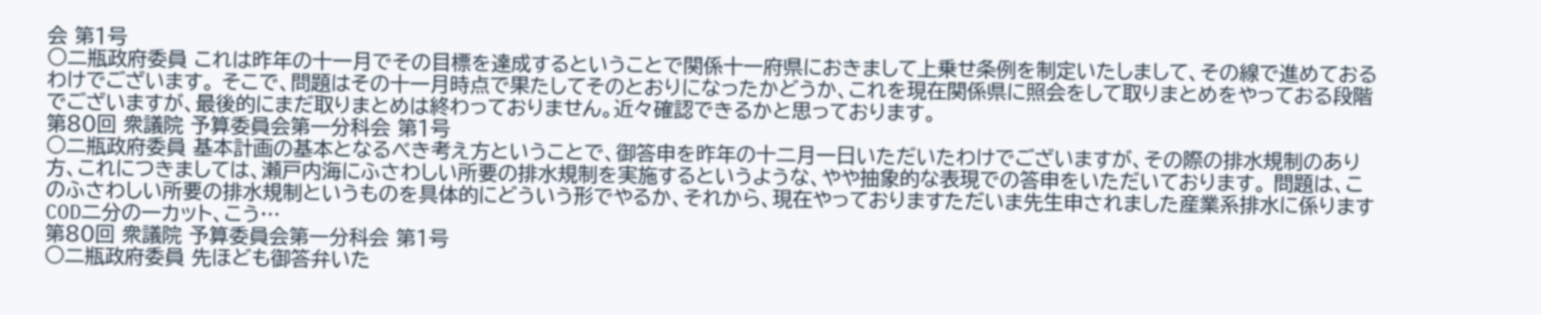会 第1号
○二瓶政府委員 これは昨年の十一月でその目標を達成するということで関係十一府県におきまして上乗せ条例を制定いたしまして、その線で進めておるわけでございます。 そこで、問題はその十一月時点で果たしてそのとおりになったかどうか、これを現在関係県に照会をして取りまとめをやっておる段階でございますが、最後的にまだ取りまとめは終わっておりません。近々確認できるかと思っております。
第80回 衆議院 予算委員会第一分科会 第1号
○二瓶政府委員 基本計画の基本となるべき考え方ということで、御答申を昨年の十二月一日いただいたわけでございますが、その際の排水規制のあり方、これにつきましては、瀬戸内海にふさわしい所要の排水規制を実施するというような、やや抽象的な表現での答申をいただいております。 問題は、このふさわしい所要の排水規制というものを具体的にどういう形でやるか、それから、現在やっておりますただいま先生申されました産業系排水に係りますCOD二分の一カット、こう…
第80回 衆議院 予算委員会第一分科会 第1号
○二瓶政府委員 先ほども御答弁いた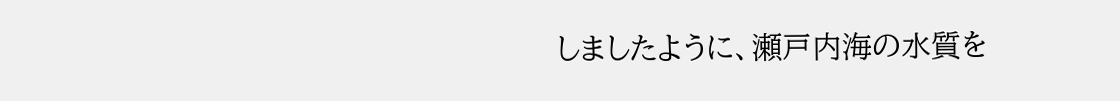しましたように、瀬戸内海の水質を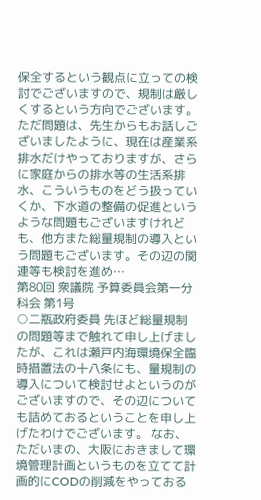保全するという観点に立っての検討でございますので、規制は厳しくするという方向でございます。 ただ問題は、先生からもお話しございましたように、現在は産業系排水だけやっておりますが、さらに家庭からの排水等の生活系排水、こういうものをどう扱っていくか、下水道の整備の促進というような問題もございますけれども、他方また総量規制の導入という問題もございます。その辺の関連等も検討を進め…
第80回 衆議院 予算委員会第一分科会 第1号
○二瓶政府委員 先ほど総量規制の問題等まで触れて申し上げましたが、これは瀬戸内海環境保全臨時措置法の十八条にも、量規制の導入について検討せよというのがございますので、その辺についても詰めておるということを申し上げたわけでございます。 なお、ただいまの、大阪におきまして環境管理計画というものを立てて計画的にCODの削減をやっておる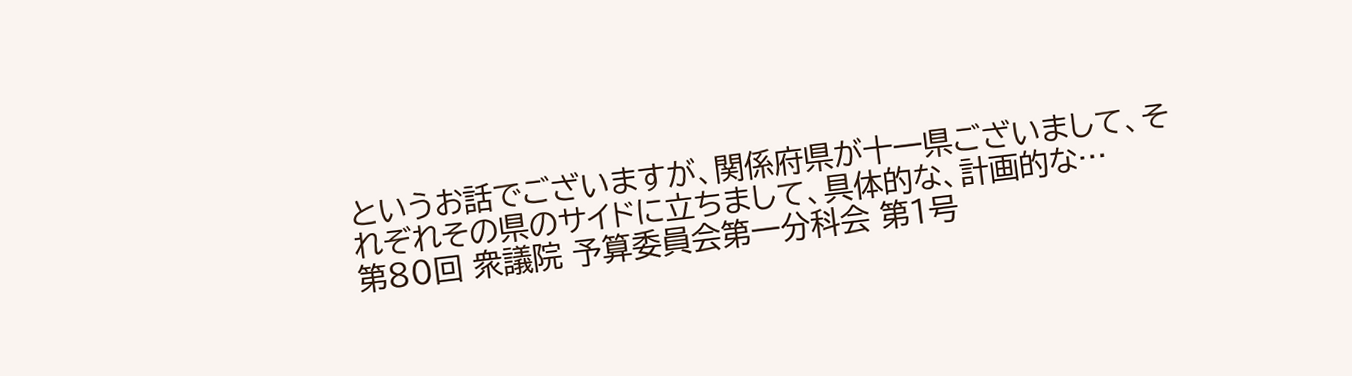というお話でございますが、関係府県が十一県ございまして、それぞれその県のサイドに立ちまして、具体的な、計画的な…
第80回 衆議院 予算委員会第一分科会 第1号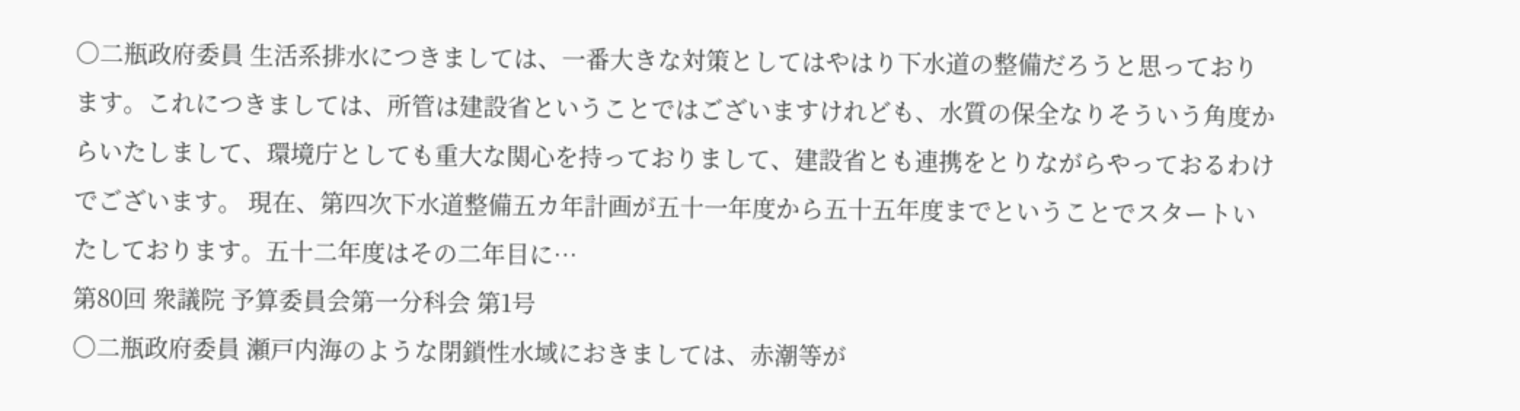○二瓶政府委員 生活系排水につきましては、一番大きな対策としてはやはり下水道の整備だろうと思っております。これにつきましては、所管は建設省ということではございますけれども、水質の保全なりそういう角度からいたしまして、環境庁としても重大な関心を持っておりまして、建設省とも連携をとりながらやっておるわけでございます。 現在、第四次下水道整備五カ年計画が五十一年度から五十五年度までということでスタートいたしております。五十二年度はその二年目に…
第80回 衆議院 予算委員会第一分科会 第1号
○二瓶政府委員 瀬戸内海のような閉鎖性水域におきましては、赤潮等が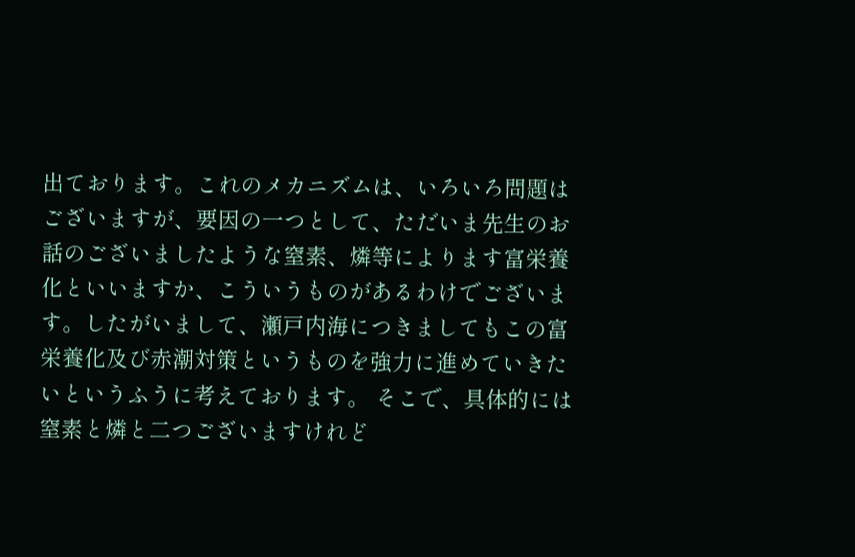出ております。これのメカニズムは、いろいろ問題はございますが、要因の一つとして、ただいま先生のお話のございましたような窒素、燐等によります富栄養化といいますか、こういうものがあるわけでございます。したがいまして、瀬戸内海につきましてもこの富栄養化及び赤潮対策というものを強力に進めていきたいというふうに考えております。 そこで、具体的には窒素と燐と二つございますけれど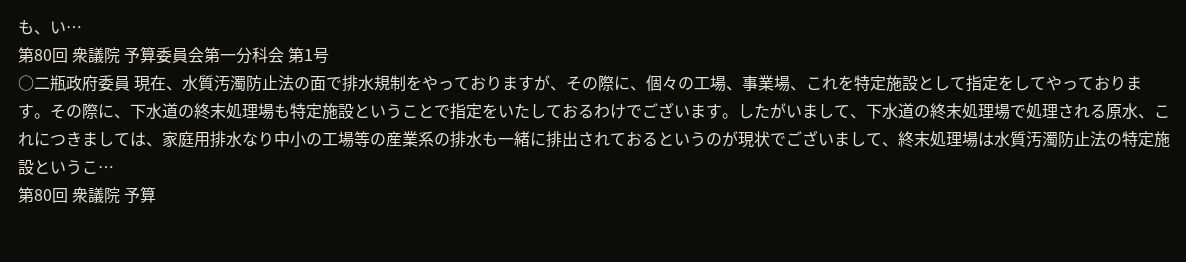も、い…
第80回 衆議院 予算委員会第一分科会 第1号
○二瓶政府委員 現在、水質汚濁防止法の面で排水規制をやっておりますが、その際に、個々の工場、事業場、これを特定施設として指定をしてやっております。その際に、下水道の終末処理場も特定施設ということで指定をいたしておるわけでございます。したがいまして、下水道の終末処理場で処理される原水、これにつきましては、家庭用排水なり中小の工場等の産業系の排水も一緒に排出されておるというのが現状でございまして、終末処理場は水質汚濁防止法の特定施設というこ…
第80回 衆議院 予算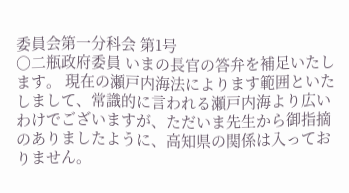委員会第一分科会 第1号
○二瓶政府委員 いまの長官の答弁を補足いたします。 現在の瀬戸内海法によります範囲といたしまして、常識的に言われる瀬戸内海より広いわけでございますが、ただいま先生から御指摘のありましたように、高知県の関係は入っておりません。